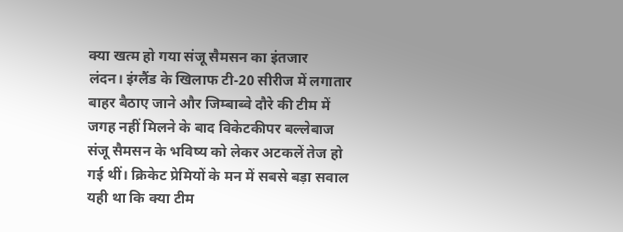क्या खत्म हो गया संजू सैमसन का इंतजार
लंदन। इंग्लैंड के खिलाफ टी-20 सीरीज में लगातार बाहर बैठाए जाने और जिम्बाब्वे दौरे की टीम में जगह नहीं मिलने के बाद विकेटकीपर बल्लेबाज संजू सैमसन के भविष्य को लेकर अटकलें तेज हो गई थीं। क्रिकेट प्रेमियों के मन में सबसे बड़ा सवाल यही था कि क्या टीम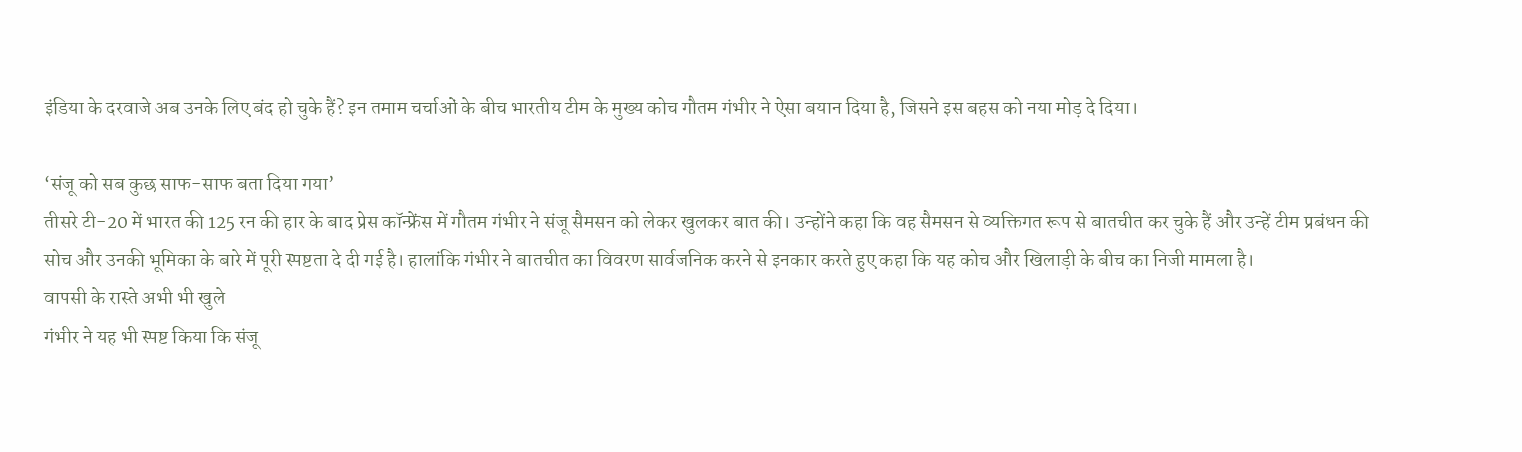इंडिया के दरवाजे अब उनके लिए बंद हो चुके हैं? इन तमाम चर्चाओं के बीच भारतीय टीम के मुख्य कोच गौतम गंभीर ने ऐसा बयान दिया है, जिसने इस बहस को नया मोड़ दे दिया।

‘संजू को सब कुछ साफ-साफ बता दिया गया’
तीसरे टी-20 में भारत की 125 रन की हार के बाद प्रेस कॉन्फ्रेंस में गौतम गंभीर ने संजू सैमसन को लेकर खुलकर बात की। उन्होंने कहा कि वह सैमसन से व्यक्तिगत रूप से बातचीत कर चुके हैं और उन्हें टीम प्रबंधन की सोच और उनकी भूमिका के बारे में पूरी स्पष्टता दे दी गई है। हालांकि गंभीर ने बातचीत का विवरण सार्वजनिक करने से इनकार करते हुए कहा कि यह कोच और खिलाड़ी के बीच का निजी मामला है।
वापसी के रास्ते अभी भी खुले
गंभीर ने यह भी स्पष्ट किया कि संजू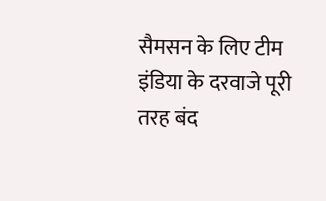सैमसन के लिए टीम इंडिया के दरवाजे पूरी तरह बंद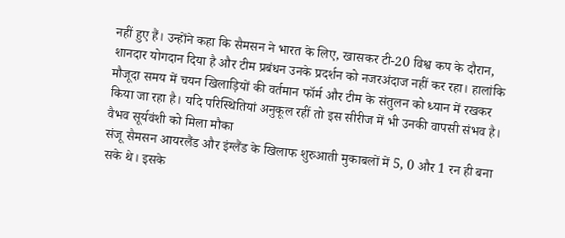नहीं हुए हैं। उन्होंने कहा कि सैमसन ने भारत के लिए, खासकर टी-20 विश्व कप के दौरान, शानदार योगदान दिया है और टीम प्रबंधन उनके प्रदर्शन को नजरअंदाज नहीं कर रहा। हालांकि मौजूदा समय में चयन खिलाड़ियों की वर्तमान फॉर्म और टीम के संतुलन को ध्यान में रखकर किया जा रहा है। यदि परिस्थितियां अनुकूल रहीं तो इस सीरीज में भी उनकी वापसी संभव है।
वैभव सूर्यवंशी को मिला मौका
संजू सैमसन आयरलैंड और इंग्लैंड के खिलाफ शुरुआती मुकाबलों में 5, 0 और 1 रन ही बना सके थे। इसके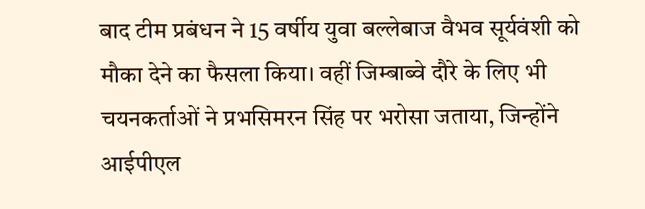बाद टीम प्रबंधन ने 15 वर्षीय युवा बल्लेबाज वैभव सूर्यवंशी को मौका देने का फैसला किया। वहीं जिम्बाब्वे दौरे के लिए भी चयनकर्ताओं ने प्रभसिमरन सिंह पर भरोसा जताया, जिन्होंने आईपीएल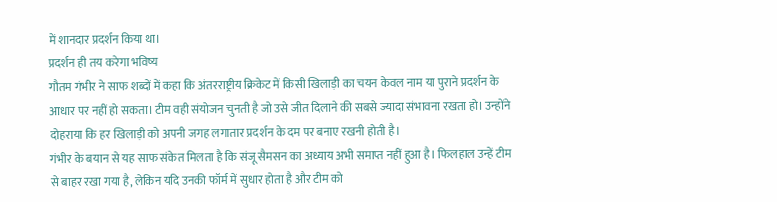में शानदार प्रदर्शन किया था।
प्रदर्शन ही तय करेगा भविष्य
गौतम गंभीर ने साफ शब्दों में कहा कि अंतरराष्ट्रीय क्रिकेट में किसी खिलाड़ी का चयन केवल नाम या पुराने प्रदर्शन के आधार पर नहीं हो सकता। टीम वही संयोजन चुनती है जो उसे जीत दिलाने की सबसे ज्यादा संभावना रखता हो। उन्होंने दोहराया कि हर खिलाड़ी को अपनी जगह लगातार प्रदर्शन के दम पर बनाए रखनी होती है।
गंभीर के बयान से यह साफ संकेत मिलता है कि संजू सैमसन का अध्याय अभी समाप्त नहीं हुआ है। फिलहाल उन्हें टीम से बाहर रखा गया है, लेकिन यदि उनकी फॉर्म में सुधार होता है और टीम को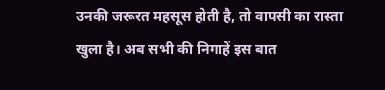उनकी जरूरत महसूस होती है, तो वापसी का रास्ता खुला है। अब सभी की निगाहें इस बात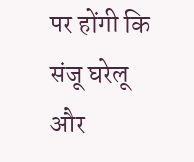पर होंगी कि संजू घरेलू और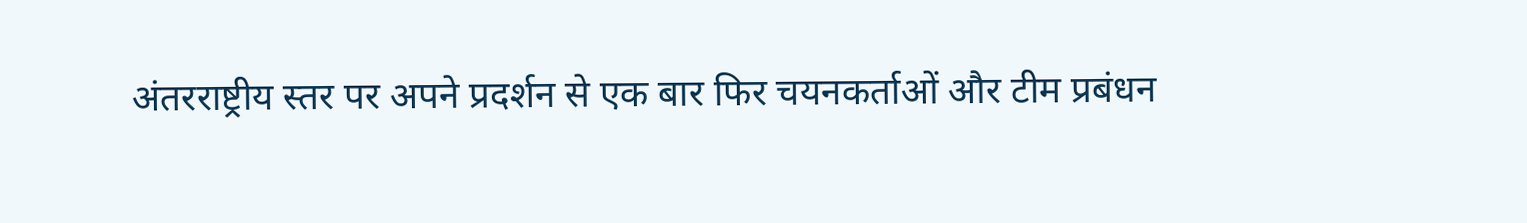अंतरराष्ट्रीय स्तर पर अपने प्रदर्शन से एक बार फिर चयनकर्ताओं और टीम प्रबंधन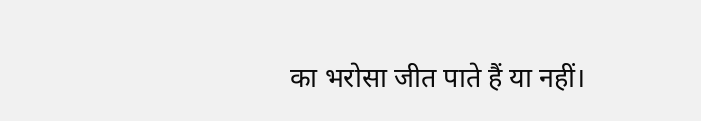का भरोसा जीत पाते हैं या नहीं।